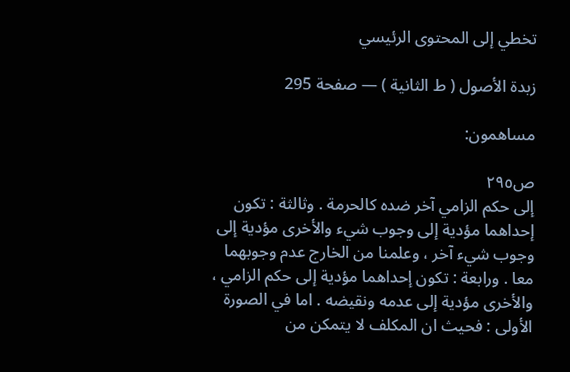تخطي إلى المحتوى الرئيسي

زبدة الأصول ( ط الثانية ) — صفحة 295

مساهمون:

ص٢٩٥
إلى حكم الزامي آخر ضده كالحرمة . وثالثة : تكون إحداهما مؤدية إلى وجوب شيء والأخرى مؤدية إلى وجوب شيء آخر ، وعلمنا من الخارج عدم وجوبهما معا . ورابعة : تكون إحداهما مؤدية إلى حكم الزامي ، والأخرى مؤدية إلى عدمه ونقيضه . اما في الصورة الأولى : فحيث ان المكلف لا يتمكن من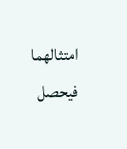امتثالهما فيحصل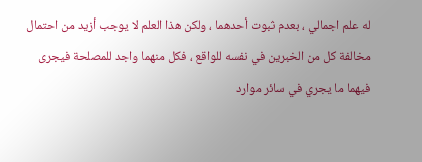له علم اجمالي ، بعدم ثبوت أحدهما ، ولكن هذا العلم لا يوجب أزيد من احتمال مخالفة كل من الخبرين في نفسه للواقع ، فكل منهما واجد للمصلحة فيجرى فيهما ما يجري في سائر موارد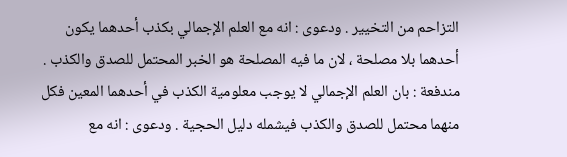التزاحم من التخيير . ودعوى : انه مع العلم الإجمالي بكذب أحدهما يكون أحدهما بلا مصلحة ، لان ما فيه المصلحة هو الخبر المحتمل للصدق والكذب . مندفعة : بان العلم الإجمالي لا يوجب معلومية الكذب في أحدهما المعين فكل منهما محتمل للصدق والكذب فيشمله دليل الحجية . ودعوى : انه مع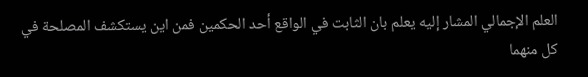العلم الإجمالي المشار إليه يعلم بان الثابت في الواقع أحد الحكمين فمن اين يستكشف المصلحة في كل منهما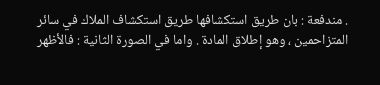. مندفعة : بان طريق استكشافها طريق استكشاف الملاك في سائر المتزاحمين ، وهو إطلاق المادة . واما في الصورة الثانية : فالأظهر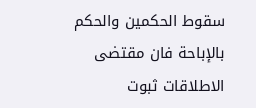سقوط الحكمين والحكم بالإباحة فان مقتضى الاطلاقات ثبوت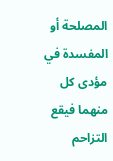المصلحة أو المفسدة في مؤدى كل منهما فيقع التزاحم